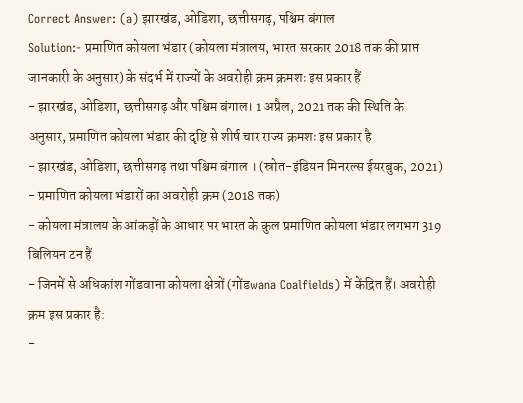Correct Answer: (a) झारखंड, ओडिशा, छत्तीसगढ़, पश्चिम बंगाल
Solution:- प्रमाणित कोयला भंडार (कोयला मंत्रालय, भारत सरकार 2018 तक की प्राप्त जानकारी के अनुसार) के संदर्भ में राज्यों के अवरोही क्रम क्रमशः इस प्रकार हैं
- झारखंड, ओडिशा, छत्तीसगढ़ और पश्चिम बंगाल। 1 अप्रैल, 2021 तक की स्थिति के अनुसार, प्रमाणित कोयला भंडार की दृष्टि से शीर्ष चार राज्य क्रमशः इस प्रकार है
- झारखंड, ओडिशा, छत्तीसगढ़ तथा पश्चिम बंगाल । (स्रोत-इंडियन मिनरल्स ईयरबुक, 2021)
- प्रमाणित कोयला भंडारों का अवरोही क्रम (2018 तक)
- कोयला मंत्रालय के आंकड़ों के आधार पर भारत के कुल प्रमाणित कोयला भंडार लगभग 319 बिलियन टन हैं
- जिनमें से अधिकांश गोंडवाना कोयला क्षेत्रों (गोंडwana Coalfields) में केंद्रित हैं। अवरोही क्रम इस प्रकार है:
-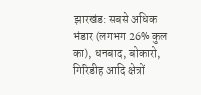झारखंड: सबसे अधिक भंडार (लगभग 26% कुल का), धनबाद, बोकारो, गिरिडीह आदि क्षेत्रों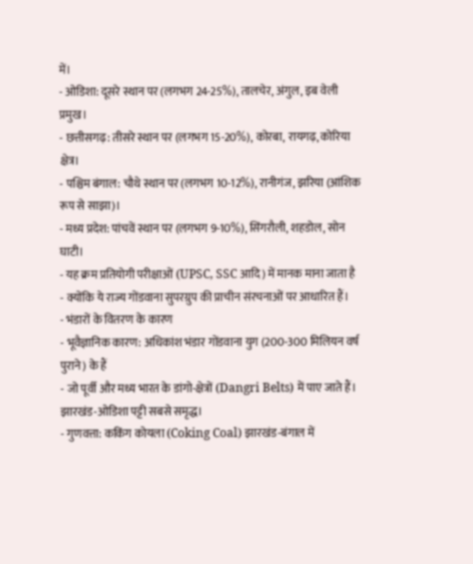में।
- ओडिशा: दूसरे स्थान पर (लगभग 24-25%), तालचेर, अंगुल, इब वेली प्रमुख।
- छत्तीसगढ़: तीसरे स्थान पर (लगभग 15-20%), कोरबा, रायगढ़, कोरिया क्षेत्र।
- पश्चिम बंगाल: चौथे स्थान पर (लगभग 10-12%), रानीगंज, झरिया (आंशिक रूप से साझा)।
- मध्य प्रदेश: पांचवें स्थान पर (लगभग 9-10%), सिंगरौली, शहडोल, सोन घाटी।
- यह क्रम प्रतियोगी परीक्षाओं (UPSC, SSC आदि) में मानक माना जाता है
- क्योंकि ये राज्य गोंडवाना सुपरग्रुप की प्राचीन संरचनाओं पर आधारित हैं।
- भंडारों के वितरण के कारण
- भूवैज्ञानिक कारण: अधिकांश भंडार गोंडवाना युग (200-300 मिलियन वर्ष पुराने) के हैं
- जो पूर्वी और मध्य भारत के डांगो-क्षेत्रों (Dangri Belts) में पाए जाते हैं। झारखंड-ओडिशा पट्टी सबसे समृद्ध।
- गुणवत्ता: ककिंग कोयला (Coking Coal) झारखंड-बंगाल में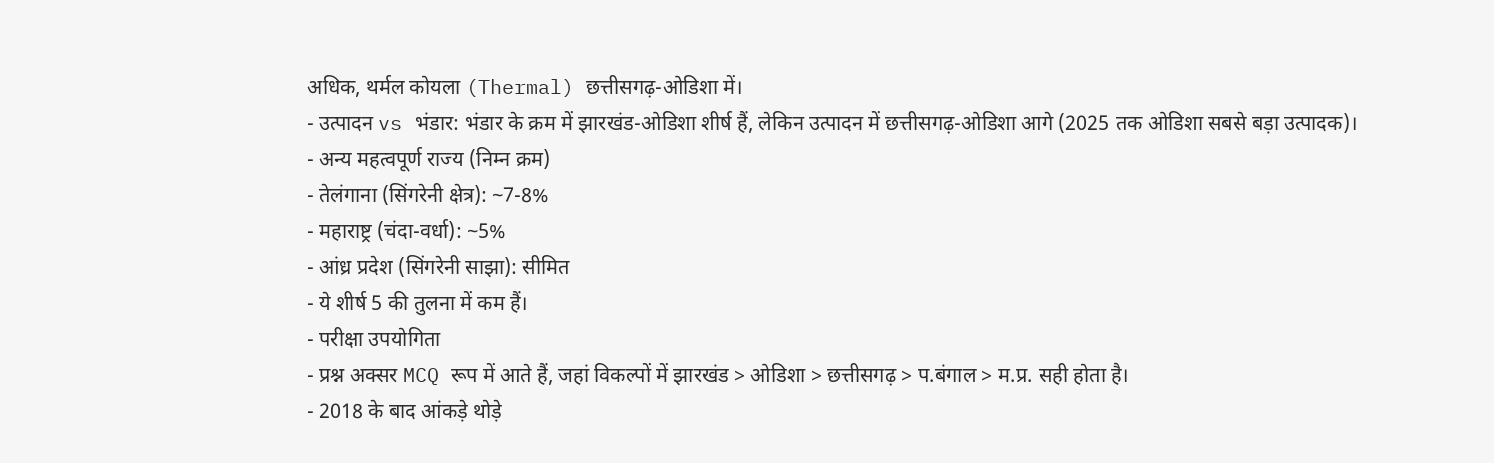अधिक, थर्मल कोयला (Thermal) छत्तीसगढ़-ओडिशा में।
- उत्पादन vs भंडार: भंडार के क्रम में झारखंड-ओडिशा शीर्ष हैं, लेकिन उत्पादन में छत्तीसगढ़-ओडिशा आगे (2025 तक ओडिशा सबसे बड़ा उत्पादक)।
- अन्य महत्वपूर्ण राज्य (निम्न क्रम)
- तेलंगाना (सिंगरेनी क्षेत्र): ~7-8%
- महाराष्ट्र (चंदा-वर्धा): ~5%
- आंध्र प्रदेश (सिंगरेनी साझा): सीमित
- ये शीर्ष 5 की तुलना में कम हैं।
- परीक्षा उपयोगिता
- प्रश्न अक्सर MCQ रूप में आते हैं, जहां विकल्पों में झारखंड > ओडिशा > छत्तीसगढ़ > प.बंगाल > म.प्र. सही होता है।
- 2018 के बाद आंकड़े थोड़े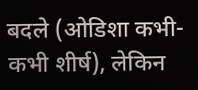बदले (ओडिशा कभी-कभी शीर्ष), लेकिन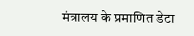मंत्रालय के प्रमाणित डेटा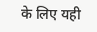के लिए यही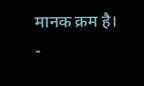मानक क्रम है।
-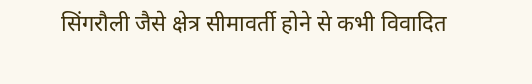सिंगरौली जैसे क्षेत्र सीमावर्ती होने से कभी विवादित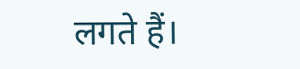लगते हैं।